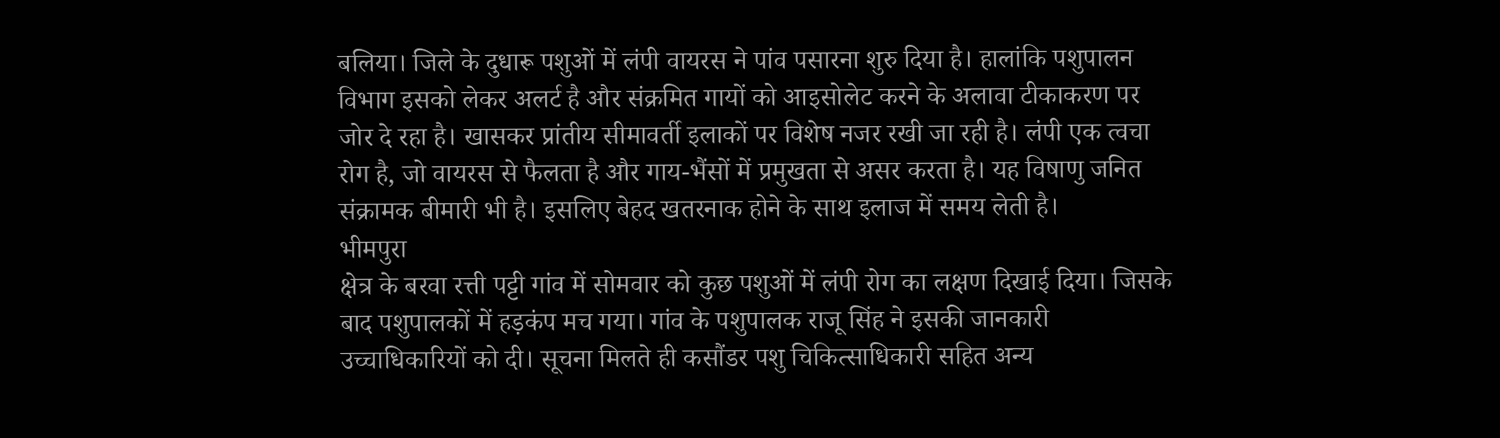बलिया। जिले के दुधारू पशुओं में लंपी वायरस ने पांव पसारना शुरु दिया है। हालांकि पशुपालन विभाग इसको लेकर अलर्ट है और संक्रमित गायों को आइसोलेट करने के अलावा टीकाकरण पर जोर दे रहा है। खासकर प्रांतीय सीमावर्ती इलाकों पर विशेष नजर रखी जा रही है। लंपी एक त्वचा रोग है, जो वायरस से फैलता है और गाय-भैंसों में प्रमुखता से असर करता है। यह विषाणु जनित संक्रामक बीमारी भी है। इसलिए बेहद खतरनाक होने के साथ इलाज में समय लेती है।
भीमपुरा
क्षेत्र के बरवा रत्ती पट्टी गांव में सोमवार को कुछ पशुओं में लंपी रोग का लक्षण दिखाई दिया। जिसके बाद पशुपालकों में हड़कंप मच गया। गांव के पशुपालक राजू सिंह ने इसकी जानकारी उच्चाधिकारियों को दी। सूचना मिलते ही कसौंडर पशु चिकित्साधिकारी सहित अन्य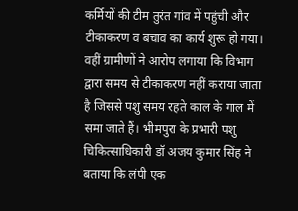कर्मियों की टीम तुरंत गांव में पहुंची और टीकाकरण व बचाव का कार्य शुरू हो गया। वहीं ग्रामीणों ने आरोप लगाया कि विभाग द्वारा समय से टीकाकरण नहीं कराया जाता है जिससे पशु समय रहते काल के गाल में समा जाते हैं। भीमपुरा के प्रभारी पशु चिकित्साधिकारी डॉ अजय कुमार सिंह ने बताया कि लंपी एक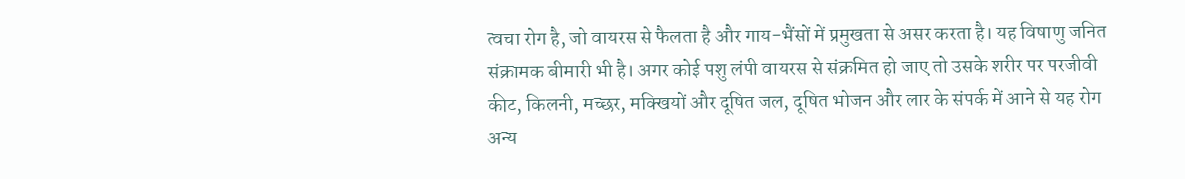त्वचा रोग है, जो वायरस से फैलता है और गाय-भैंसों में प्रमुखता से असर करता है। यह विषाणु जनित संक्रामक बीमारी भी है। अगर कोई पशु लंपी वायरस से संक्रमित हो जाए तो उसके शरीर पर परजीवी कीट, किलनी, मच्छर, मक्खियों और दूषित जल, दूषित भोजन और लार के संपर्क में आने से यह रोग अन्य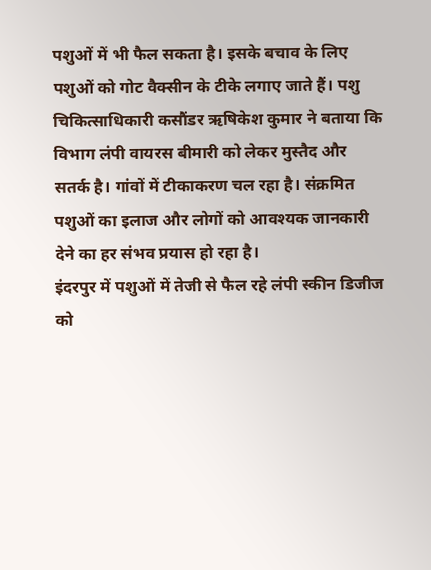पशुओं में भी फैल सकता है। इसके बचाव के लिए पशुओं को गोट वैक्सीन के टीके लगाए जाते हैं। पशु चिकित्साधिकारी कसौंडर ऋषिकेश कुमार ने बताया कि विभाग लंपी वायरस बीमारी को लेकर मुस्तैद और सतर्क है। गांवों में टीकाकरण चल रहा है। संक्रमित पशुओं का इलाज और लोगों को आवश्यक जानकारी देने का हर संभव प्रयास हो रहा है।
इंदरपुर में पशुओं में तेजी से फैल रहे लंपी स्कीन डिजीज को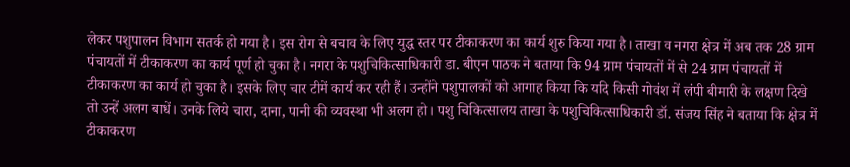लेकर पशुपालन विभाग सतर्क हो गया है। इस रोग से बचाव के लिए युद्ध स्तर पर टीकाकरण का कार्य शुरु किया गया है। ताखा व नगरा क्षेत्र में अब तक 28 ग्राम पंचायतों में टीकाकरण का कार्य पूर्ण हो चुका है। नगरा के पशुचिकित्साधिकारी डा. बीएन पाठक ने बताया कि 94 ग्राम पंचायतों में से 24 ग्राम पंचायतों में टीकाकरण का कार्य हो चुका है। इसके लिए चार टीमें कार्य कर रही हैं। उन्होंने पशुपालकों को आगाह किया कि यदि किसी गोवंश में लंपी बीमारी के लक्षण दिखे तो उन्हें अलग बाधें। उनके लिये चारा, दाना, पानी की व्यवस्था भी अलग हो। पशु चिकित्सालय ताखा के पशुचिकित्साधिकारी डॉ. संजय सिंह ने बताया कि क्षेत्र में टीकाकरण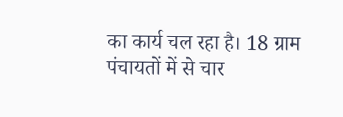का कार्य चल रहा है। 18 ग्राम पंचायतों में से चार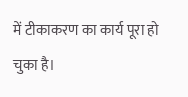में टीकाकरण का कार्य पूरा हो चुका है।